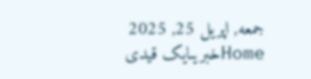جمعه, اپریل 25, 2025
Homeخبریںایک قیدی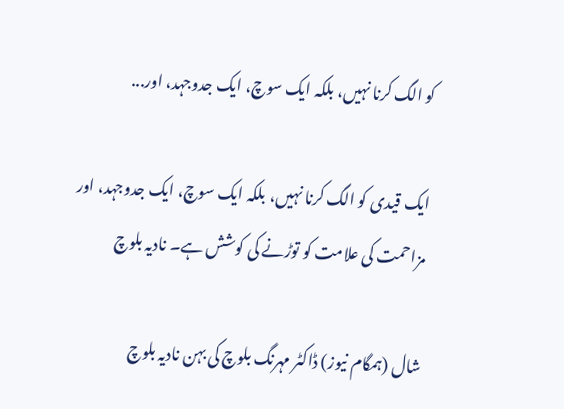کو الگ کرنا نہیں، بلکہ ایک سوچ، ایک جدوجہد، اور...

ایک قیدی کو الگ کرنا نہیں، بلکہ ایک سوچ، ایک جدوجہد، اور مزاحمت کی علامت کو توڑنے کی کوشش ہے۔ نادیہ بلوچ

شال (ہمگام نیوز) ڈاکٹر مہرنگ بلوچ کی بہن نادیہ بلوچ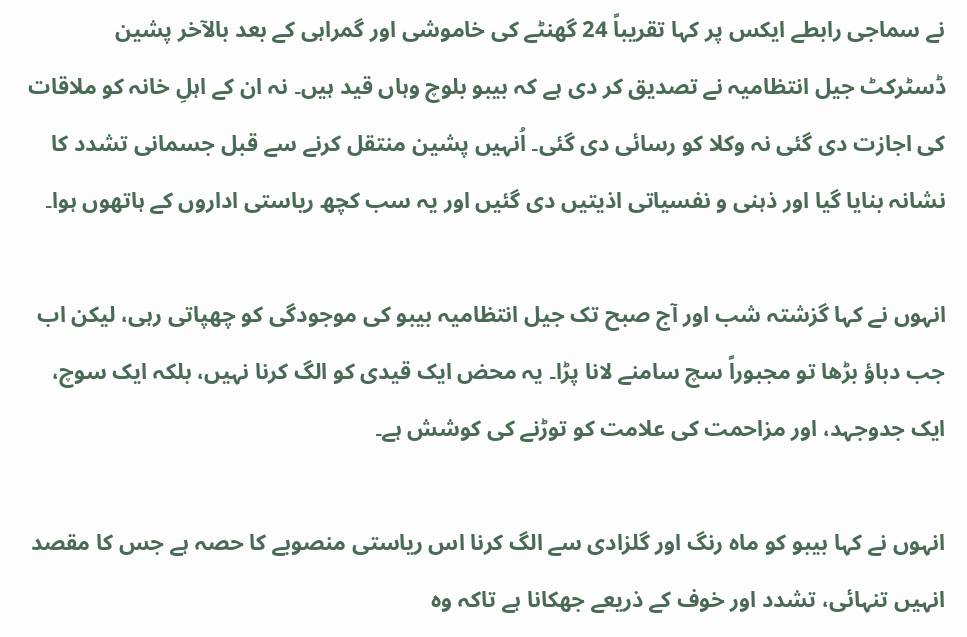نے سماجی رابطے ایکس پر کہا تقریباً 24 گھنٹے کی خاموشی اور گمراہی کے بعد بالآخر پشین ڈسٹرکٹ جیل انتظامیہ نے تصدیق کر دی ہے کہ بیبو بلوچ وہاں قید ہیں۔ نہ ان کے اہلِ خانہ کو ملاقات کی اجازت دی گئی نہ وکلا کو رسائی دی گئی۔ اُنہیں پشین منتقل کرنے سے قبل جسمانی تشدد کا نشانہ بنایا گیا اور ذہنی و نفسیاتی اذیتیں دی گئیں اور یہ سب کچھ ریاستی اداروں کے ہاتھوں ہوا۔

انہوں نے کہا گزشتہ شب اور آج صبح تک جیل انتظامیہ بیبو کی موجودگی کو چھپاتی رہی، لیکن اب جب دباؤ بڑھا تو مجبوراً سچ سامنے لانا پڑا۔ یہ محض ایک قیدی کو الگ کرنا نہیں، بلکہ ایک سوچ، ایک جدوجہد، اور مزاحمت کی علامت کو توڑنے کی کوشش ہے۔

انہوں نے کہا بیبو کو ماہ رنگ اور گلزادی سے الگ کرنا اس ریاستی منصوبے کا حصہ ہے جس کا مقصد انہیں تنہائی، تشدد اور خوف کے ذریعے جھکانا ہے تاکہ وہ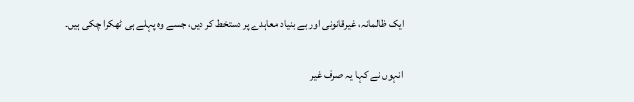ایک ظالمانہ، غیرقانونی اور بے بنیاد معاہدے پر دستخط کر دیں، جسے وہ پہلے ہی ٹھکرا چکی ہیں۔

انہوں نے کہا یہ صرف غیر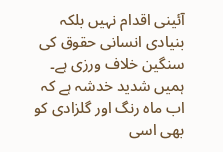آئینی اقدام نہیں بلکہ بنیادی انسانی حقوق کی سنگین خلاف ورزی ہے۔ ہمیں شدید خدشہ ہے کہ اب ماہ رنگ اور گلزادی کو بھی اسی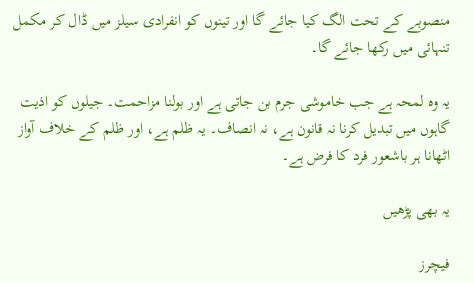منصوبے کے تحت الگ کیا جائے گا اور تینوں کو انفرادی سیلز میں ڈال کر مکمل تنہائی میں رکھا جائے گا۔

یہ وہ لمحہ ہے جب خاموشی جرم بن جاتی ہے اور بولنا مزاحمت۔ جیلوں کو اذیت گاہوں میں تبدیل کرنا نہ قانون ہے، نہ انصاف۔ یہ ظلم ہے، اور ظلم کے خلاف آواز اٹھانا ہر باشعور فرد کا فرض ہے۔

یہ بھی پڑھیں

فیچرز